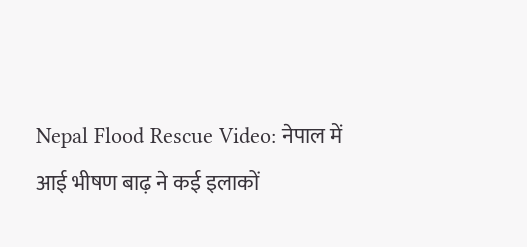Nepal Flood Rescue Video: नेपाल में आई भीषण बाढ़ ने कई इलाकों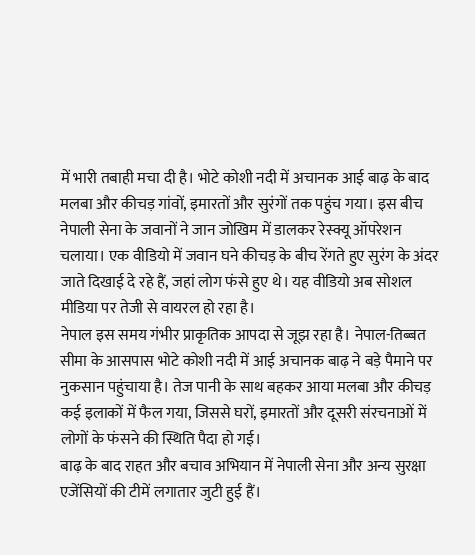में भारी तबाही मचा दी है। भोटे कोशी नदी में अचानक आई बाढ़ के बाद मलबा और कीचड़ गांवों, इमारतों और सुरंगों तक पहुंच गया। इस बीच नेपाली सेना के जवानों ने जान जोखिम में डालकर रेस्क्यू ऑपरेशन चलाया। एक वीडियो में जवान घने कीचड़ के बीच रेंगते हुए सुरंग के अंदर जाते दिखाई दे रहे हैं, जहां लोग फंसे हुए थे। यह वीडियो अब सोशल मीडिया पर तेजी से वायरल हो रहा है।
नेपाल इस समय गंभीर प्राकृतिक आपदा से जूझ रहा है। नेपाल-तिब्बत सीमा के आसपास भोटे कोशी नदी में आई अचानक बाढ़ ने बड़े पैमाने पर नुकसान पहुंचाया है। तेज पानी के साथ बहकर आया मलबा और कीचड़ कई इलाकों में फैल गया, जिससे घरों, इमारतों और दूसरी संरचनाओं में लोगों के फंसने की स्थिति पैदा हो गई।
बाढ़ के बाद राहत और बचाव अभियान में नेपाली सेना और अन्य सुरक्षा एजेंसियों की टीमें लगातार जुटी हुई हैं।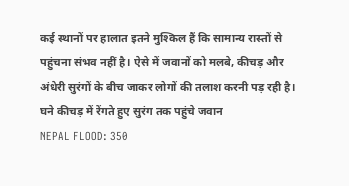कई स्थानों पर हालात इतने मुश्किल हैं कि सामान्य रास्तों से पहुंचना संभव नहीं है। ऐसे में जवानों को मलबे, कीचड़ और अंधेरी सुरंगों के बीच जाकर लोगों की तलाश करनी पड़ रही है।
घने कीचड़ में रेंगते हुए सुरंग तक पहुंचे जवान
NEPAL FLOOD: 350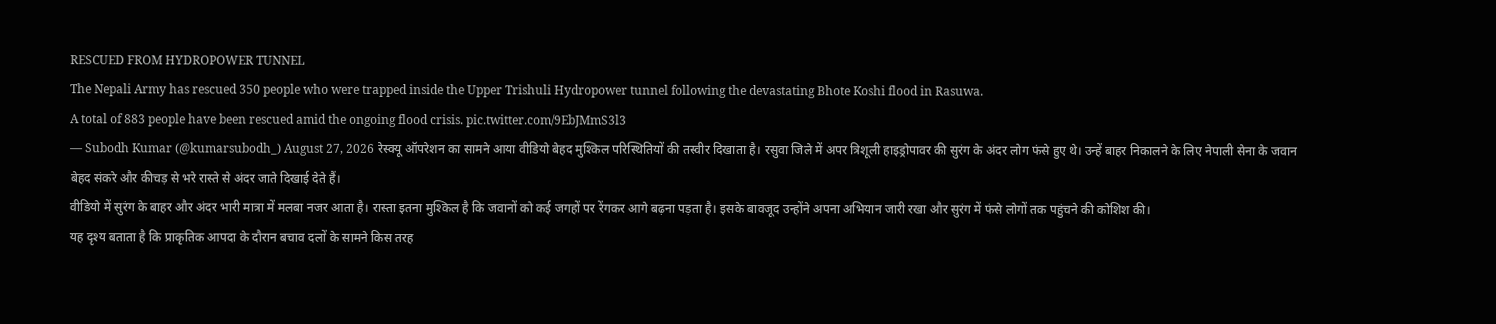RESCUED FROM HYDROPOWER TUNNEL
The Nepali Army has rescued 350 people who were trapped inside the Upper Trishuli Hydropower tunnel following the devastating Bhote Koshi flood in Rasuwa.
A total of 883 people have been rescued amid the ongoing flood crisis. pic.twitter.com/9EbJMmS3l3
— Subodh Kumar (@kumarsubodh_) August 27, 2026 रेस्क्यू ऑपरेशन का सामने आया वीडियो बेहद मुश्किल परिस्थितियों की तस्वीर दिखाता है। रसुवा जिले में अपर त्रिशूली हाइड्रोपावर की सुरंग के अंदर लोग फंसे हुए थे। उन्हें बाहर निकालने के लिए नेपाली सेना के जवान बेहद संकरे और कीचड़ से भरे रास्ते से अंदर जाते दिखाई देते हैं।
वीडियो में सुरंग के बाहर और अंदर भारी मात्रा में मलबा नजर आता है। रास्ता इतना मुश्किल है कि जवानों को कई जगहों पर रेंगकर आगे बढ़ना पड़ता है। इसके बावजूद उन्होंने अपना अभियान जारी रखा और सुरंग में फंसे लोगों तक पहुंचने की कोशिश की।
यह दृश्य बताता है कि प्राकृतिक आपदा के दौरान बचाव दलों के सामने किस तरह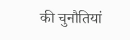की चुनौतियां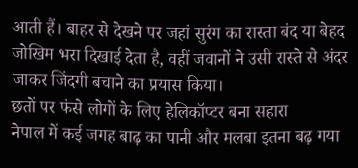आती हैं। बाहर से देखने पर जहां सुरंग का रास्ता बंद या बेहद जोखिम भरा दिखाई देता है, वहीं जवानों ने उसी रास्ते से अंदर जाकर जिंदगी बचाने का प्रयास किया।
छतों पर फंसे लोगों के लिए हेलिकॉप्टर बना सहारा
नेपाल में कई जगह बाढ़ का पानी और मलबा इतना बढ़ गया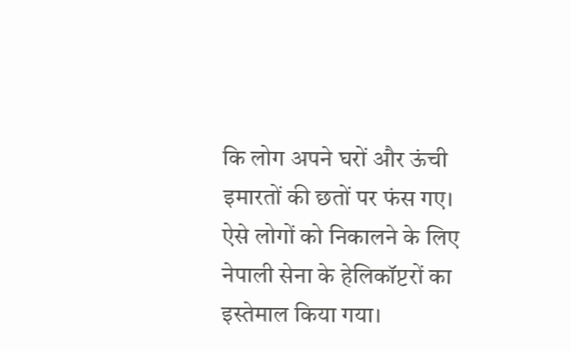कि लोग अपने घरों और ऊंची इमारतों की छतों पर फंस गए। ऐसे लोगों को निकालने के लिए नेपाली सेना के हेलिकॉप्टरों का इस्तेमाल किया गया।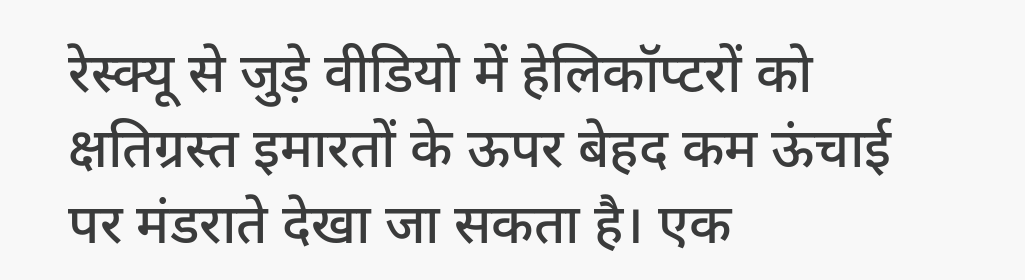रेस्क्यू से जुड़े वीडियो में हेलिकॉप्टरों को क्षतिग्रस्त इमारतों के ऊपर बेहद कम ऊंचाई पर मंडराते देखा जा सकता है। एक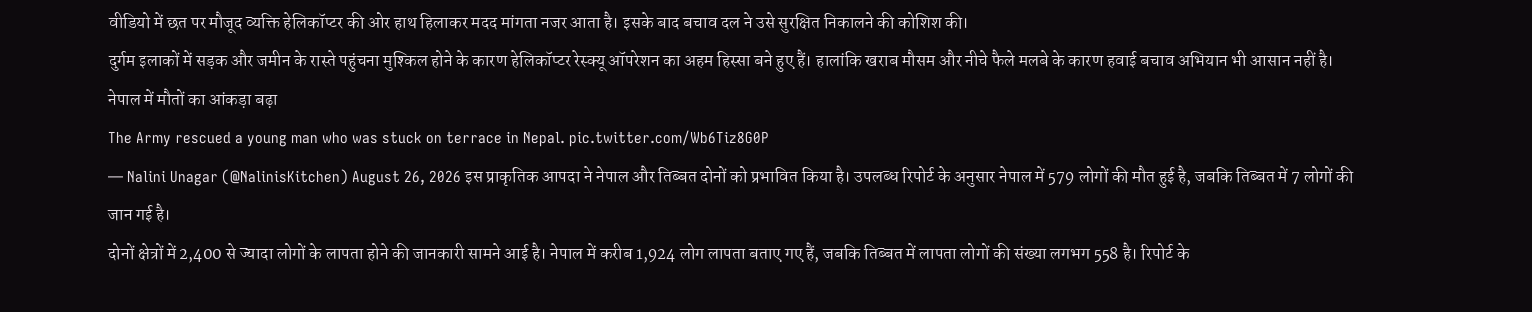वीडियो में छत पर मौजूद व्यक्ति हेलिकॉप्टर की ओर हाथ हिलाकर मदद मांगता नजर आता है। इसके बाद बचाव दल ने उसे सुरक्षित निकालने की कोशिश की।
दुर्गम इलाकों में सड़क और जमीन के रास्ते पहुंचना मुश्किल होने के कारण हेलिकॉप्टर रेस्क्यू ऑपरेशन का अहम हिस्सा बने हुए हैं। हालांकि खराब मौसम और नीचे फैले मलबे के कारण हवाई बचाव अभियान भी आसान नहीं है।
नेपाल में मौतों का आंकड़ा बढ़ा
The Army rescued a young man who was stuck on terrace in Nepal. pic.twitter.com/Wb6Tiz8G0P
— Nalini Unagar (@NalinisKitchen) August 26, 2026 इस प्राकृतिक आपदा ने नेपाल और तिब्बत दोनों को प्रभावित किया है। उपलब्ध रिपोर्ट के अनुसार नेपाल में 579 लोगों की मौत हुई है, जबकि तिब्बत में 7 लोगों की जान गई है।
दोनों क्षेत्रों में 2,400 से ज्यादा लोगों के लापता होने की जानकारी सामने आई है। नेपाल में करीब 1,924 लोग लापता बताए गए हैं, जबकि तिब्बत में लापता लोगों की संख्या लगभग 558 है। रिपोर्ट के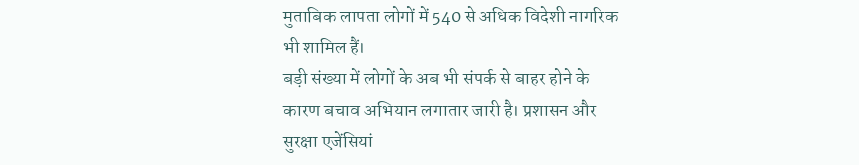मुताबिक लापता लोगों में 540 से अधिक विदेशी नागरिक भी शामिल हैं।
बड़ी संख्या में लोगों के अब भी संपर्क से बाहर होने के कारण बचाव अभियान लगातार जारी है। प्रशासन और सुरक्षा एजेंसियां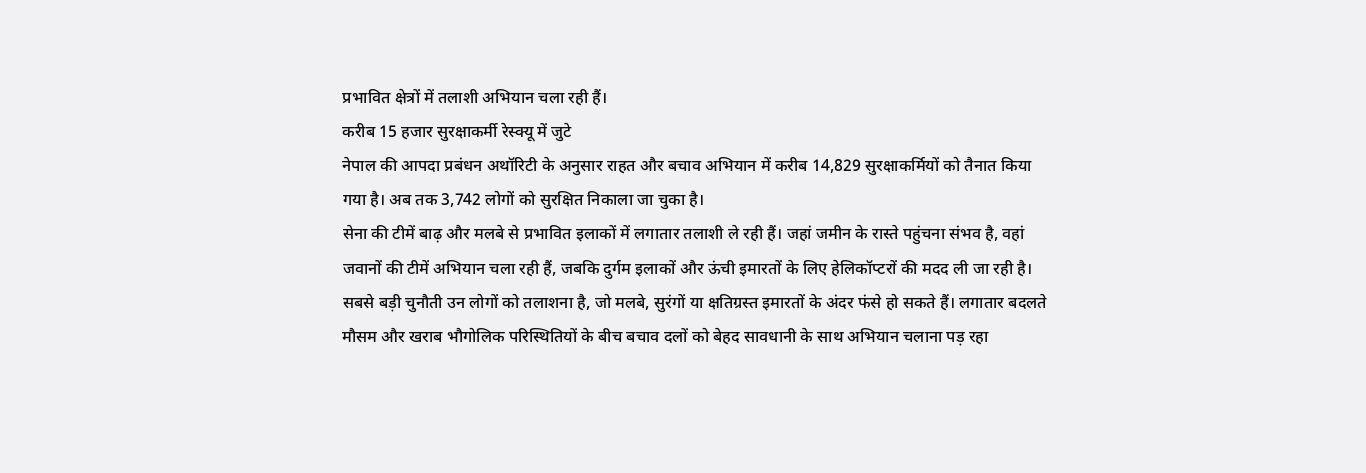प्रभावित क्षेत्रों में तलाशी अभियान चला रही हैं।
करीब 15 हजार सुरक्षाकर्मी रेस्क्यू में जुटे
नेपाल की आपदा प्रबंधन अथॉरिटी के अनुसार राहत और बचाव अभियान में करीब 14,829 सुरक्षाकर्मियों को तैनात किया गया है। अब तक 3,742 लोगों को सुरक्षित निकाला जा चुका है।
सेना की टीमें बाढ़ और मलबे से प्रभावित इलाकों में लगातार तलाशी ले रही हैं। जहां जमीन के रास्ते पहुंचना संभव है, वहां जवानों की टीमें अभियान चला रही हैं, जबकि दुर्गम इलाकों और ऊंची इमारतों के लिए हेलिकॉप्टरों की मदद ली जा रही है।
सबसे बड़ी चुनौती उन लोगों को तलाशना है, जो मलबे, सुरंगों या क्षतिग्रस्त इमारतों के अंदर फंसे हो सकते हैं। लगातार बदलते मौसम और खराब भौगोलिक परिस्थितियों के बीच बचाव दलों को बेहद सावधानी के साथ अभियान चलाना पड़ रहा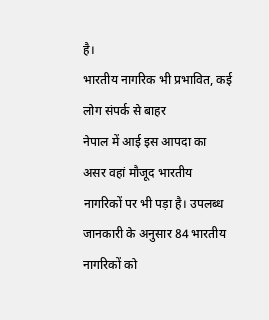है।
भारतीय नागरिक भी प्रभावित, कई लोग संपर्क से बाहर
नेपाल में आई इस आपदा का असर वहां मौजूद भारतीय नागरिकों पर भी पड़ा है। उपलब्ध जानकारी के अनुसार 84 भारतीय नागरिकों को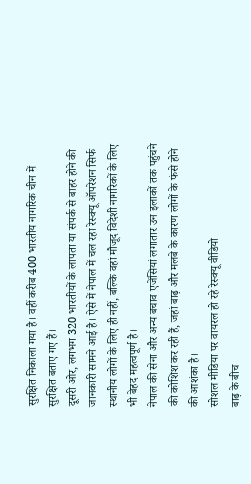सुरक्षित निकाला गया है। वहीं करीब 400 भारतीय नागरिक चीन में सुरक्षित बताए गए हैं।
दूसरी ओर, लगभग 320 भारतीयों के लापता या संपर्क से बाहर होने की जानकारी सामने आई है। ऐसे में नेपाल में चल रहा रेस्क्यू ऑपरेशन सिर्फ स्थानीय लोगों के लिए ही नहीं, बल्कि वहां मौजूद विदेशी नागरिकों के लिए भी बेहद महत्वपूर्ण है।
नेपाल की सेना और अन्य बचाव एजेंसियां लगातार उन इलाकों तक पहुंचने की कोशिश कर रही हैं, जहां बाढ़ और मलबे के कारण लोगों के फंसे होने की आशंका है।
सोशल मीडिया पर वायरल हो रहे रेस्क्यू वीडियो
बाढ़ के बीच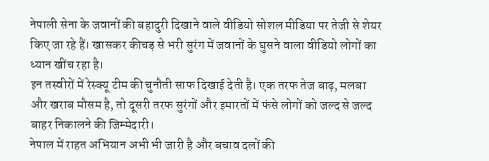नेपाली सेना के जवानों की बहादुरी दिखाने वाले वीडियो सोशल मीडिया पर तेजी से शेयर किए जा रहे हैं। खासकर कीचड़ से भरी सुरंग में जवानों के घुसने वाला वीडियो लोगों का ध्यान खींच रहा है।
इन तस्वीरों में रेस्क्यू टीम की चुनौती साफ दिखाई देती है। एक तरफ तेज बाढ़, मलबा और खराब मौसम है, तो दूसरी तरफ सुरंगों और इमारतों में फंसे लोगों को जल्द से जल्द बाहर निकालने की जिम्मेदारी।
नेपाल में राहत अभियान अभी भी जारी है और बचाव दलों की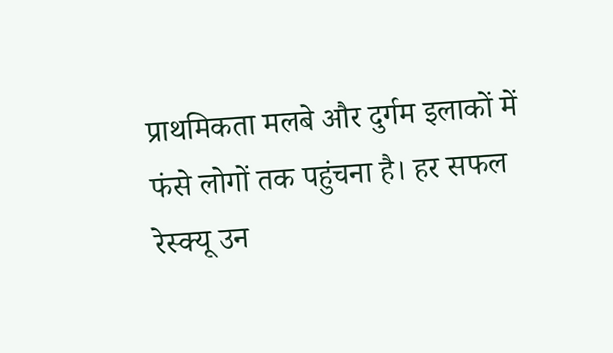प्राथमिकता मलबे और दुर्गम इलाकों में फंसे लोगों तक पहुंचना है। हर सफल रेस्क्यू उन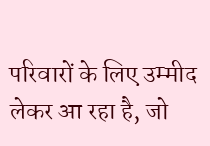परिवारों के लिए उम्मीद लेकर आ रहा है, जो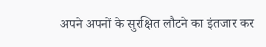अपने अपनों के सुरक्षित लौटने का इंतजार कर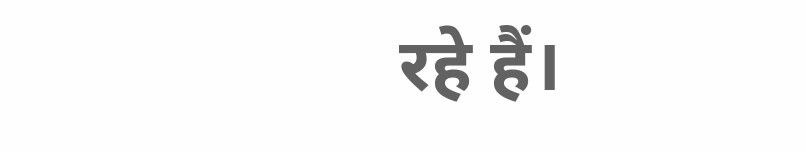रहे हैं।